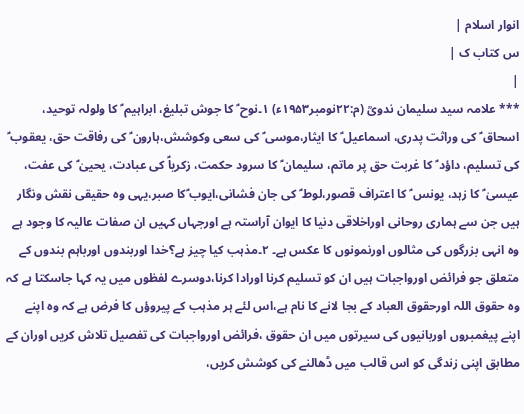انوار اسلام |
س کتاب ک |
|
*** علامہ سید سلیمان ندویؒ (م:۲۲نومبر۱۹۵۳ء) ۱۔نوح ؑ کا جوش تبلیغ، ابراہیم ؑ کا ولولہ توحید، اسحاق ؑ کی وراثت پدری، اسماعیل ؑ کا ایثار،موسی ؑ کی سعی وکوشش،ہارون ؑ کی رفاقت حق، یعقوب ؑ کی تسلیم، داؤد ؑ کا غربت حق پر ماتم، سلیمان ؑ کا سرود حکمت، زکریاؑ کی عبادت، یحییٰ ؑ کی عفت، عیسیٰ ؑ کا زہد، یونس ؑ کا اعتراف قصور،لوط ؑ کی جان فشانی،ایوب ؑکا صبر،یہی وہ حقیقی نقش ونگار ہیں جن سے ہماری روحانی اوراخلاقی دنیا کا ایوان آراستہ ہے اورجہاں کہیں ان صفات عالیہ کا وجود ہے وہ انہی بزرگوں کی مثالوں اورنمونوں کا عکس ہے۔ ۲۔مذہب کیا چیز ہے؟خدا اوربندوں اورباہم بندوں کے متعلق جو فرائض اورواجبات ہیں ان کو تسلیم کرنا اورادا کرنا،دوسرے لفظوں میں یہ کہا جاسکتا ہے کہ وہ حقوق اللہ اورحقوق العباد کے بجا لانے کا نام ہے،اس لئے ہر مذہب کے پیروؤں کا فرض ہے کہ وہ اپنے اپنے پیغمبروں اوربانیوں کی سیرتوں میں ان حقوق ،فرائض اورواجبات کی تفصیل تلاش کریں اوران کے مطابق اپنی زندگی کو اس قالب میں ڈھالنے کی کوشش کریں،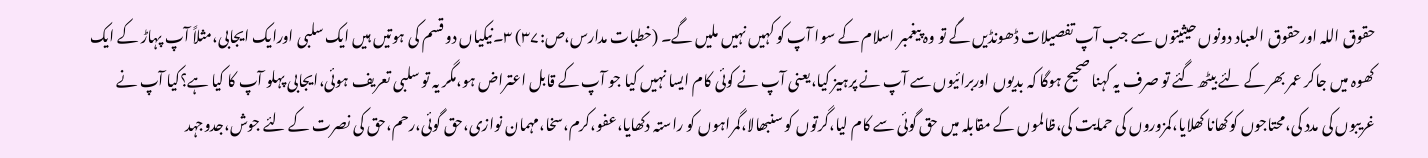حقوق اللہ اورحقوق العباد دونوں حیثیتوں سے جب آپ تفصیلات ڈھونڈیں گے تو وہ پیغمبر اسلام کے سوا آپ کو کہیں نہیں ملیں گے۔ (خطبات مدارس،ص:۳۷) ۳۔نیکیاں دو قسم کی ہوتیں ہیں ایک سلبی اورایک ایجابی،مثلاً آپ پہاڑ کے ایک کھوہ میں جاکر عمر بھر کے لئے بیٹھ گئے تو صرف یہ کہنا صحیح ہوگا کہ بدیوں اوربرائیوں سے آپ نے پرہیز کیا،یعنی آپ نے کوئی کام ایسا نہیں کیا جو آپ کے قابل اعتراض ہو،مگر یہ تو سلبی تعریف ہوئی،ایجابی پہلو آپ کا کیا ہے؟کیا آپ نے غریبوں کی مدد کی،محتاجوں کوکھانا کھلایا،کمزوروں کی حمایت کی،ظالموں کے مقابلہ میں حق گوئی سے کام لیا،گرتوں کو سنبھالا،گمراہوں کو راستہ دکھایا،عفو،کرم،سخا،مہمان نوازی،حق گوئی،رحم،حق کی نصرت کے لئے جوش،جدوجہد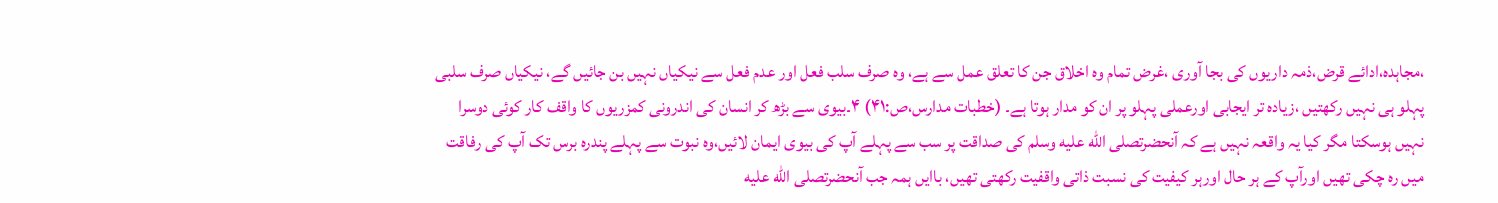،مجاہدہ،ادائے قرض،ذمہ داریوں کی بجا آوری ،غرض تمام وہ اخلاق جن کا تعلق عمل سے ہے، وہ صرف سلب فعل اور عدم فعل سے نیکیاں نہیں بن جائیں گے، نیکیاں صرف سلبی پہلو ہی نہیں رکھتیں ،زیادہ تر ایجابی اورعملی پہلو پر ان کو مدار ہوتا ہے۔ (خطبات مدارس،ص:۴۱) ۴۔بیوی سے بڑھ کر انسان کی اندرونی کمزریوں کا واقف کار کوئی دوسرا نہیں ہوسکتا مگر کیا یہ واقعہ نہیں ہے کہ آنحضرتصلى الله عليه وسلم کی صداقت پر سب سے پہلے آپ کی بیوی ایمان لائیں،وہ نبوت سے پہلے پندرہ برس تک آپ کی رفاقت میں رہ چکی تھیں اورآپ کے ہر حال اورہر کیفیت کی نسبت ذاتی واقفیت رکھتی تھیں، باایں ہمہ جب آنحضرتصلى الله عليه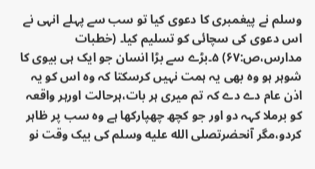وسلم نے پیغمبری کا دعوی کیا تو سب سے پہلے انہی نے اس دعوی کی سچائی کو تسلیم کیا۔ (خطبات مدارس،ص:۶۷) ۵۔بڑے سے بڑا انسان جو ایک ہی بیوی کا شوہر ہو وہ بھی یہ ہمت نہیں کرسکتا کہ وہ اس کو یہ اذن عام دے دے کہ تم میری ہر بات،ہرحالت اورہر واقعہ کو برملا کہہ دو اور جو کچھ چھپارکھا ہے وہ سب پر ظاہر کردو،مگر آنحضرتصلى الله عليه وسلم کی بیک وقت نو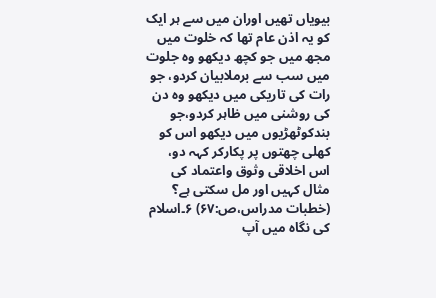بیویاں تھیں اوران میں سے ہر ایک کو یہ اذن عام تھا کہ خلوت میں مجھ میں جو کچھ دیکھو وہ جلوت میں سب سے برملابیان کردو، جو رات کی تاریکی میں دیکھو وہ دن کی روشنی میں ظاہر کردو،جو بندکوٹھڑیوں میں دیکھو اس کو کھلی چھتوں پر پکارکر کہہ دو، اس اخلاقی وثوق واعتماد کی مثال کہیں اور مل سکتی ہے؟ (خطبات مدراس،ص:۶۷) ۶۔اسلام کی نگاہ میں آپ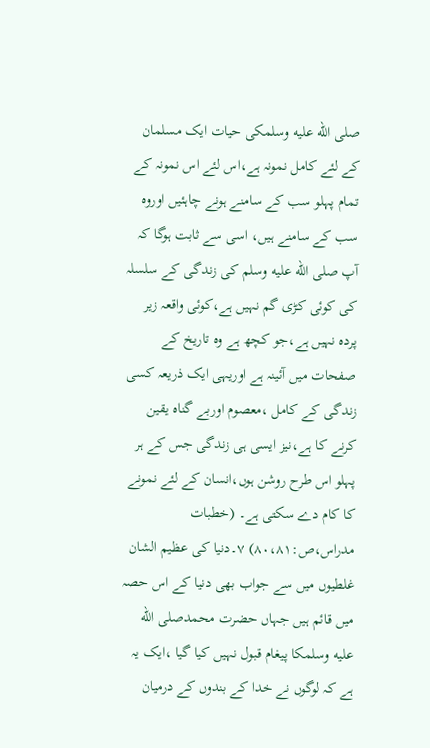صلى الله عليه وسلمکی حیات ایک مسلمان کے لئے کامل نمونہ ہے،اس لئے اس نمونہ کے تمام پہلو سب کے سامنے ہونے چاہئیں اوروہ سب کے سامنے ہیں، اسی سے ثابت ہوگا کہ آپ صلى الله عليه وسلم کی زندگی کے سلسلہ کی کوئی کڑی گم نہیں ہے،کوئی واقعہ زیر پردہ نہیں ہے،جو کچھ ہے وہ تاریخ کے صفحات میں آئینہ ہے اوریہی ایک ذریعہ کسی زندگی کے کامل ،معصوم اوربے گناہ یقین کرنے کا ہے،نیز ایسی ہی زندگی جس کے ہر پہلو اس طرح روشن ہوں،انسان کے لئے نمونے کا کام دے سکتی ہے۔ (خطبات مدراس،ص:۸۰،۸۱) ۷۔دنیا کی عظیم الشان غلطیوں میں سے جواب بھی دنیا کے اس حصہ میں قائم ہیں جہاں حضرت محمدصلى الله عليه وسلمکا پیغام قبول نہیں کیا گیا ،ایک یہ ہے کہ لوگوں نے خدا کے بندوں کے درمیان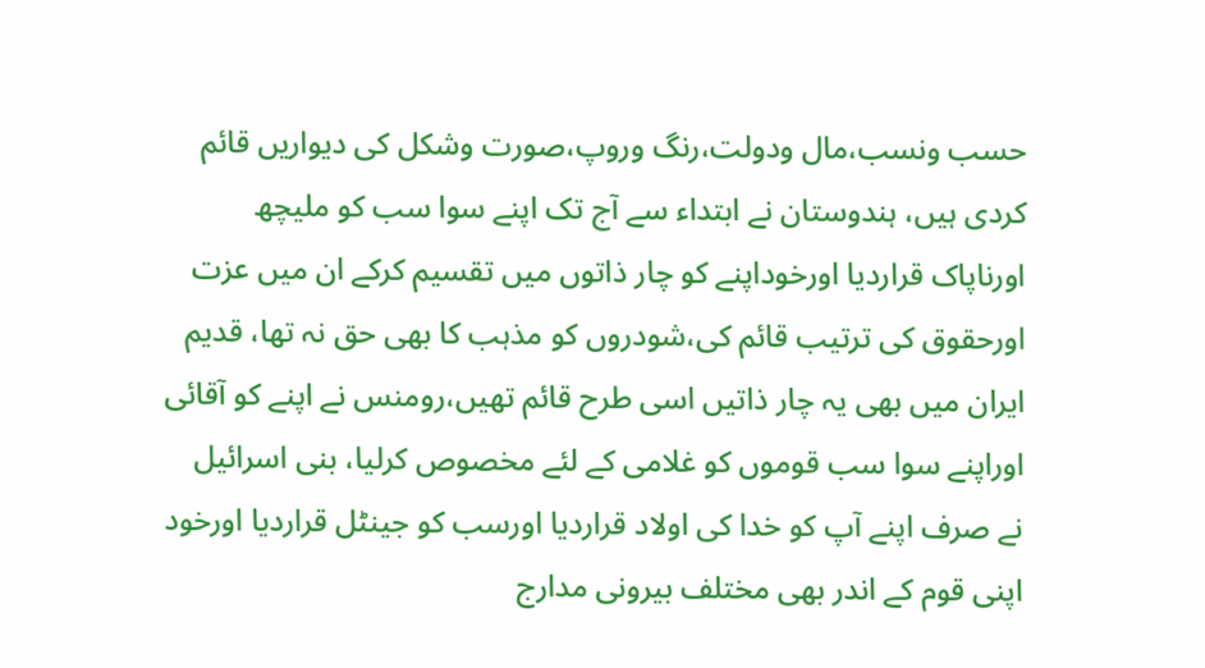حسب ونسب،مال ودولت،رنگ وروپ،صورت وشکل کی دیواریں قائم کردی ہیں، ہندوستان نے ابتداء سے آج تک اپنے سوا سب کو ملیچھ اورناپاک قراردیا اورخوداپنے کو چار ذاتوں میں تقسیم کرکے ان میں عزت اورحقوق کی ترتیب قائم کی،شودروں کو مذہب کا بھی حق نہ تھا، قدیم ایران میں بھی یہ چار ذاتیں اسی طرح قائم تھیں،رومنس نے اپنے کو آقائی اوراپنے سوا سب قوموں کو غلامی کے لئے مخصوص کرلیا، بنی اسرائیل نے صرف اپنے آپ کو خدا کی اولاد قراردیا اورسب کو جینٹل قراردیا اورخود اپنی قوم کے اندر بھی مختلف بیرونی مدارج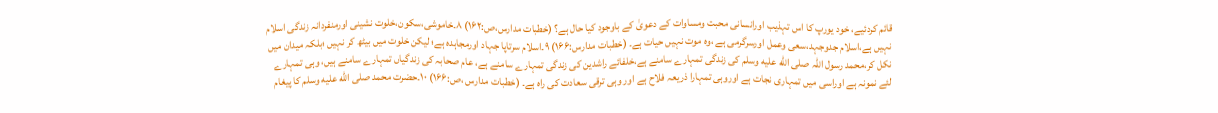قائم کردئیے، خود یورپ کا اس تہذیب اورانسانی محبت ومساوات کے دعویٰ کے باوجود کیا حال ہے؟ (خطبات مدارس،ص:۱۶۲) ۸۔خاموشی،سکون،خلوت نشینی اورمنفردانہ زندگی اسلام نہیں ہے،اسلام جدوجہد،سعی وعمل اورسرگرمی ہے ،وہ موت نہیں حیات ہے۔ (خطبات مدارس:۱۶۶) ۹۔اسلام سرتاپا جہاد اورمجاہدہ ہے؛ لیکن خلوت میں بیٹھ کر نہیں ؛بلکہ میدان میں نکل کر،محمد رسول اللہ صلى الله عليه وسلم کی زندگی تمہارے سامنے ہے،خلفائے راشدین کی زندگی تمہارے سامنے ہے، عام صحابہ کی زندگیاں تمہارے سامنے ہیں، وہی تمہارے لئے نمونہ ہے اوراسی میں تمہاری نجات ہے اوروہی تمہارا ذریعہ فلاح ہے اور وہی ترقی سعادت کی راہ ہے۔ (خطبات مدارس ،ص:۱۶۶) ۱۰۔حضرت محمد صلى الله عليه وسلم کا پیغام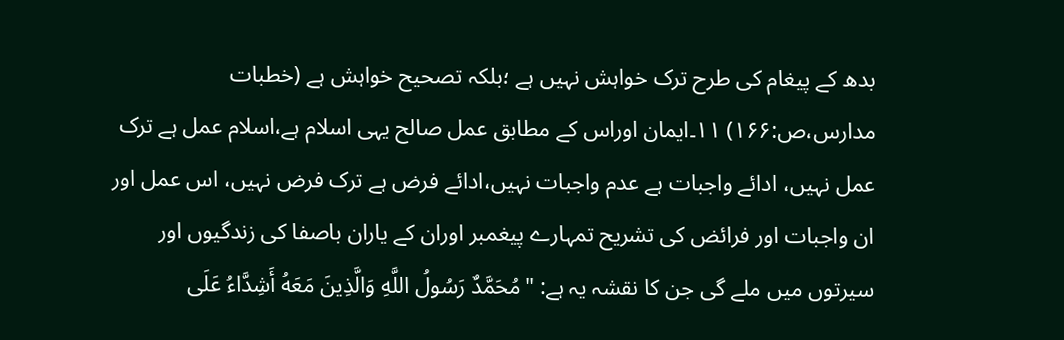بدھ کے پیغام کی طرح ترک خواہش نہیں ہے ؛بلکہ تصحیح خواہش ہے (خطبات مدارس،ص:۱۶۶) ۱۱۔ایمان اوراس کے مطابق عمل صالح یہی اسلام ہے،اسلام عمل ہے ترک عمل نہیں، ادائے واجبات ہے عدم واجبات نہیں،ادائے فرض ہے ترک فرض نہیں، اس عمل اور ان واجبات اور فرائض کی تشریح تمہارے پیغمبر اوران کے یاران باصفا کی زندگیوں اور سیرتوں میں ملے گی جن کا نقشہ یہ ہے: "مُحَمَّدٌ رَسُولُ اللَّهِ وَالَّذِينَ مَعَهُ أَشِدَّاءُ عَلَى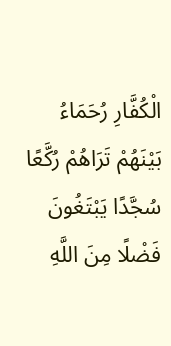الْكُفَّارِ رُحَمَاءُ بَيْنَهُمْ تَرَاهُمْ رُكَّعًا سُجَّدًا يَبْتَغُونَ فَضْلًا مِنَ اللَّهِ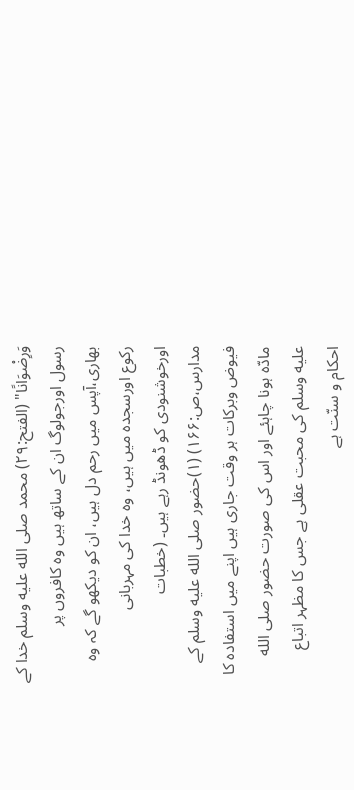وَرِضْوَانًا" (الفتح:۲۹) محمد صلى الله عليه وسلم خدا کے رسول اورجولوگ ان کے ساتھ ہیں وہ کافروں پر بھاری،آپس میں رحم دل ہیں، ان کو دیکھو گے کہ وہ رکوع اورسجدہ میں ہیں، وہ خدا کی مہربانی اورخوشنودی کو ڈھونڈ رہے ہیں۔ (خطبات مدارس،ص:۱۶۶) (۱)حضور صلى الله عليه وسلم کے فیوض وبرکات ہر وقت جاری ہیں اپنے میں استفادہ کا مادّہ ہونا چاہئے اور اس کی صورت حضور صلى الله عليه وسلم کی محبت عقلی ہے جس کا مظہر اتباع احکام و سنّت ہے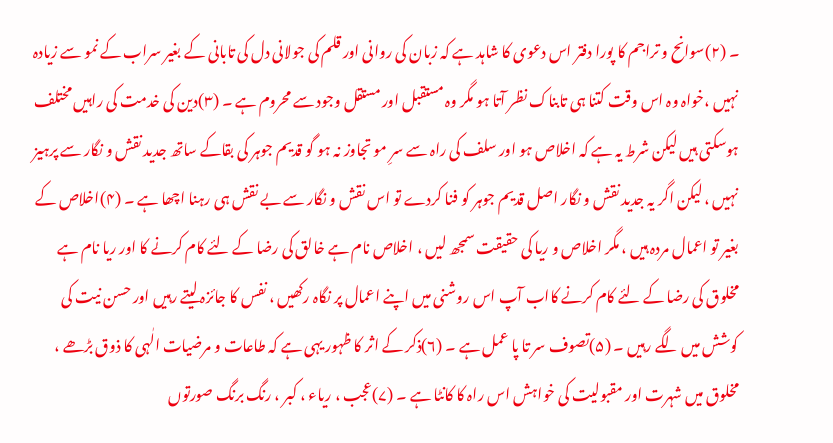۔ (۲)سوانح و تراجم کا پورا دفتر اس دعوی کا شاہد ہے کہ زبان کی روانی اور قلم کی جولانی دل کی تابانی کے بغیر سراب کے نمو سے زیادہ نہیں ،خواہ وہ اس وقت کتنا ہی تابناک نظر آتا ہو مگر وہ مستقبل اور مستقل وجود سے محروم ہے ۔ (۳)دین کی خدمت کی راہیں مختلف ہوسکتی ہیں لیکن شرط یہ ہے کہ اخلاص ہو اور سلف کی راہ سے سرِ مو تجاوز نہ ہو گو قدیم جوہر کی بقاکے ساتھ جدید نقش و نگار سے پرہیز نہیں ، لیکن اگر یہ جدید نقش و نگار اصل قدیم جوہر کو فنا کردے تو اس نقش و نگار سے بے نقش ہی رہنا اچھا ہے ۔ (۴)اخلاص کے بغیر تو اعمال مردہ ہیں ، مگر اخلاص و ریا کی حقیقت سمجھ لیں ، اخلاص نام ہے خالق کی رضا کے لئے کام کرنے کا اور ریا نام ہے مخلوق کی رضا کے لئے کام کرنے کااب آپ اس روشنی میں اپنے اعمال پر نگاہ رکھیں ، نفس کا جائزہ لیتے رہیں اور حسن نیت کی کوشش میں لگے رہیں ۔ (۵)تصوف سر تا پا عمل ہے ۔ (۶)ذکر کے اثر کا ظہور یہی ہے کہ طاعات و مرضیات الٰہی کا ذوق بڑھے ، مخلوق میں شہرت اور مقبولیت کی خواہش اس راہ کا کانٹا ہے ۔ (۷)عجب ، ریاء ، کبر ، رنگ برنگ صورتوں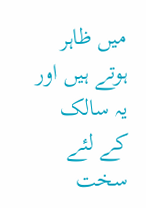میں ظاہر ہوتے ہیں اور یہ سالک کے لئے سخت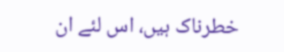خطرناک ہیں، اس لئے ان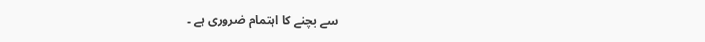سے بچنے کا اہتمام ضروری ہے ۔